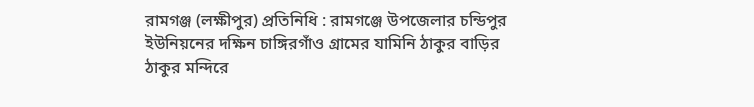রামগঞ্জ (লক্ষীপুর) প্রতিনিধি : রামগঞ্জে উপজেলার চন্ডিপুর ইউনিয়নের দক্ষিন চাঙ্গিরগাঁও গ্রামের যামিনি ঠাকুর বাড়ির ঠাকুর মন্দিরে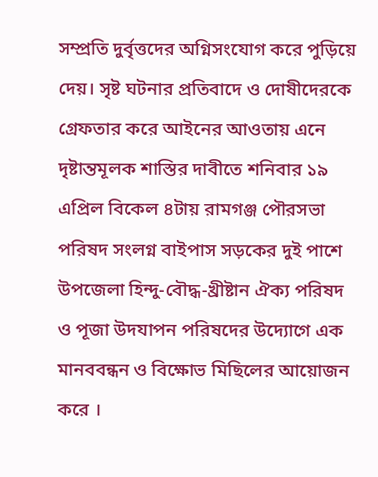সম্প্রতি দুর্বৃত্তদের অগ্নিসংযোগ করে পুড়িয়ে দেয়। সৃষ্ট ঘটনার প্রতিবাদে ও দোষীদেরকে গ্রেফতার করে আইনের আওতায় এনে দৃষ্টান্তমূলক শাস্তির দাবীতে শনিবার ১৯ এপ্রিল বিকেল ৪টায় রামগঞ্জ পৌরসভা পরিষদ সংলগ্ন বাইপাস সড়কের দুই পাশে উপজেলা হিন্দু-বৌদ্ধ-খ্রীষ্টান ঐক্য পরিষদ ও পূজা উদযাপন পরিষদের উদ্যোগে এক মানববন্ধন ও বিক্ষোভ মিছিলের আয়োজন করে ।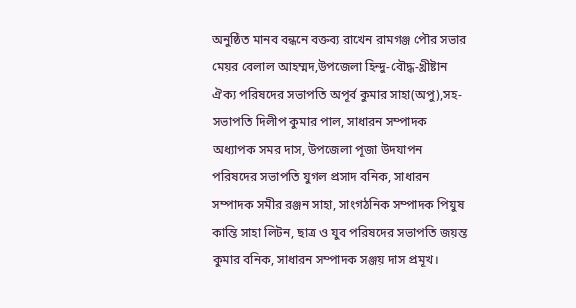অনুষ্ঠিত মানব বন্ধনে বক্তব্য রাখেন রামগঞ্জ পৌর সভার মেয়র বেলাল আহম্মদ,উপজেলা হিন্দু-বৌদ্ধ-খ্রীষ্টান ঐক্য পরিষদের সভাপতি অপূর্ব কুমার সাহা(অপু),সহ-সভাপতি দিলীপ কুমার পাল, সাধারন সম্পাদক অধ্যাপক সমর দাস, উপজেলা পূজা উদযাপন পরিষদের সভাপতি যুগল প্রসাদ বনিক, সাধারন সম্পাদক সমীর রঞ্জন সাহা, সাংগঠনিক সম্পাদক পিযুষ কান্তি সাহা লিটন, ছাত্র ও যুব পরিষদের সভাপতি জয়ন্ত কুমার বনিক, সাধারন সম্পাদক সঞ্জয় দাস প্রমূখ।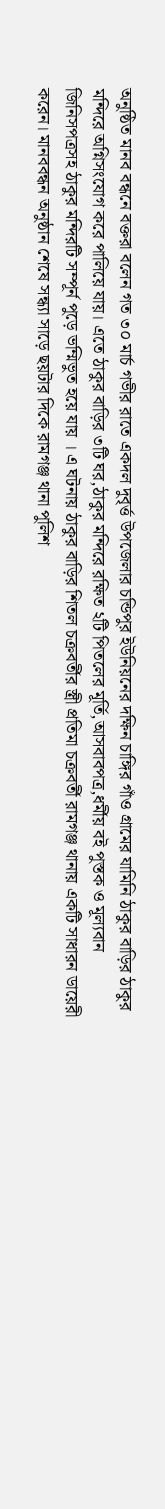অনুষ্ঠিত মানব বন্ধনে বক্তরা বলেন গত ৩০ মার্চ গভীর রাতে একদল দুবৃর্ত্ত উপজেলার চন্ডিপুর ইউনিয়নের দক্ষিন চাঙ্গির গাঁও গ্রামের যামিনি ঠাকুর বাড়ির ঠাকুর মন্দিরে অগ্নিসংযোগ করে পালিয়ে যায়। এতে ঠাকুর বাড়ির ৩টি ঘর,ঠাকুর মন্দিরে রক্ষিত ২টি পিতলের মূর্তি,আসবাবপত্র,ধর্মীয় বই পুস্তক ও মূল্যবান জিনিসপত্রসহ ঠাকুর মন্দিরটি সম্পূর্ন পুড়ে ভম্মিভুত হয়ে যায় । এ ঘটনায় ঠাকুর বাড়ির শিতল চক্রবর্তীর স্ত্রী প্রতিমা চক্রবর্তী রামগঞ্জ থানায় একটি সাধারন ডায়েরী করেন। মানববন্ধন অনুষ্ঠান শেষে সন্ধ্যা সাড়ে ছয়টার দিকে রামগঞ্জ থানা পুলিশ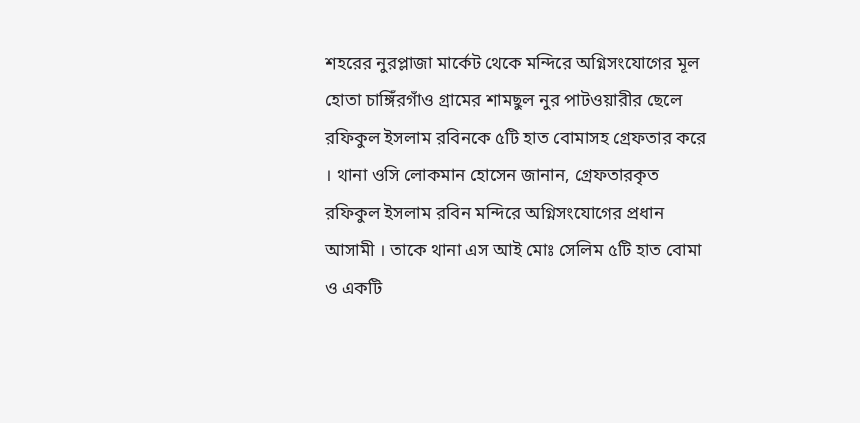শহরের নুরপ্লাজা মার্কেট থেকে মন্দিরে অগ্নিসংযোগের মূল হোতা চাঙ্গিঁরগাঁও গ্রামের শামছুল নুর পাটওয়ারীর ছেলে রফিকুল ইসলাম রবিনকে ৫টি হাত বোমাসহ গ্রেফতার করে । থানা ওসি লোকমান হোসেন জানান, গ্রেফতারকৃত রফিকুল ইসলাম রবিন মন্দিরে অগ্নিসংযোগের প্রধান আসামী । তাকে থানা এস আই মোঃ সেলিম ৫টি হাত বোমা ও একটি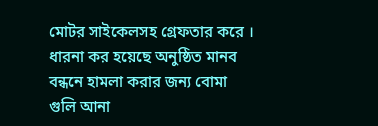মোটর সাইকেলসহ গ্রেফতার করে । ধারনা কর হয়েছে অনুষ্ঠিত মানব বন্ধনে হামলা করার জন্য বোমা গুলি আনা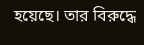হয়েছে। তার বিরুদ্ধে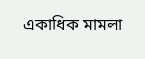একাধিক মামলা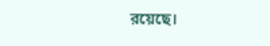রয়েছে।